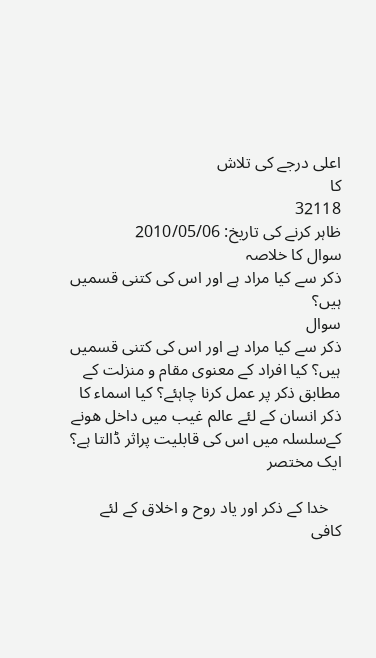اعلی درجے کی تلاش
کا
32118
ظاہر کرنے کی تاریخ: 2010/05/06
سوال کا خلاصہ
ذکر سے کیا مراد ہے اور اس کی کتنی قسمیں ہیں؟
سوال
ذکر سے کیا مراد ہے اور اس کی کتنی قسمیں ہیں؟ کیا افراد کے معنوی مقام و منزلت کے مطابق ذکر پر عمل کرنا چاہئے؟ کیا اسماء کا ذکر انسان کے لئے عالم غیب میں داخل ھونے کےسلسلہ میں اس کی قابلیت پراثر ڈالتا ہے؟
ایک مختصر

   خدا کے ذکر اور یاد روح و اخلاق کے لئے کافی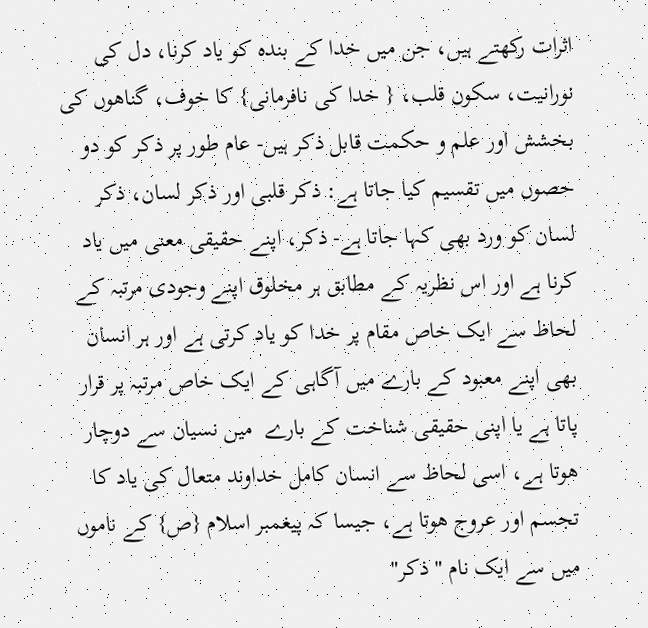اثرات رکھتے ہیں، جن میں خدا کے بندہ کو یاد کرنا، دل کی نورانیت، سکون قلب، { خدا کی نافرمانی} کا خوف، گناھوں کی بخشش اور علم و حکمت قابل ذکر ہیں- عام طور پر ذکر کو دو حصوں میں تقسیم کیا جاتا ہے: ذکر قلبی اور ذکر لسان، ذکر لسان کو ورد بھی کہا جاتا ہے- ذکر، اپنے حقیقی معنی میں یاد کرنا ہے اور اس نظریہ کے مطابق ہر مخلوق اپنے وجودی مرتبہ کے لحاظ سے ایک خاص مقام پر خدا کو یاد کرتی ہے اور ہر انسان بھی اپنے معبود کے بارے میں آگاہی کے ایک خاص مرتبہ پر قرار پاتا ہے یا اپنی حقیقی شناخت کے بارے  میں نسیان سے دوچار ھوتا ہے، اسی لحاظ سے انسان کامل خداوند متعال کی یاد کا تجسم اور عروج ھوتا ہے، جیسا کہ پیغمبر اسلام {ص} کے ناموں میں سے ایک نام " ذکر"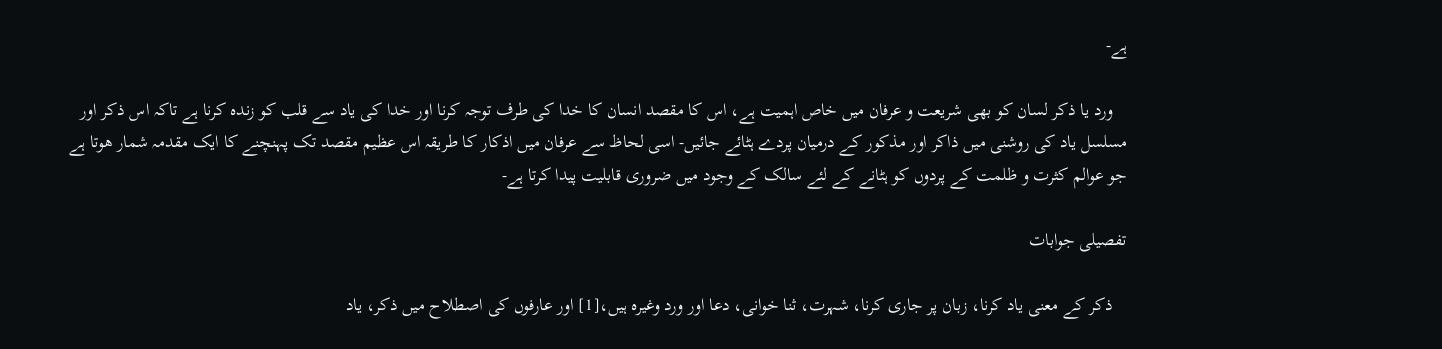ہے-

   ورد یا ذکر لسان کو بھی شریعت و عرفان میں خاص اہمیت ہے، اس کا مقصد انسان کا خدا کی طرف توجہ کرنا اور خدا کی یاد سے قلب کو زندہ کرنا ہے تاکہ اس ذکر اور مسلسل یاد کی روشنی میں ذاکر اور مذکور کے درمیان پردے ہٹائے جائیں- اسی لحاظ سے عرفان میں اذکار کا طریقہ اس عظیم مقصد تک پہنچنے کا ایک مقدمہ شمار ھوتا ہے جو عوالم کثرت و ظلمت کے پردوں کو ہٹانے کے لئے سالک کے وجود میں ضروری قابلیت پیدا کرتا ہے-

تفصیلی جوابات

   ذکر کے معنی یاد کرنا، زبان پر جاری کرنا، شہرت، ثنا خوانی، دعا اور ورد وغیرہ ہیں،[1] اور عارفوں کی اصطلاح میں ذکر، یاد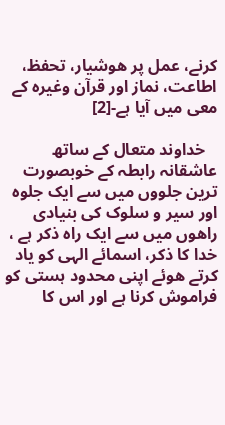کرنے، عمل پر ھوشیار، تحفظ، اطاعت، نماز اور قرآن وغیرہ کے معی میں آیا ہے-[2]

   خداوند متعال کے ساتھ عاشقانہ رابطہ کے خوبصورت ترین جلووں میں سے ایک جلوہ اور سیر و سلوک کی بنیادی راھوں میں سے ایک راہ ذکر ہے ، خدا کا ذکر، اسمائے الہی کو یاد کرتے ھوئے اپنی محدود ہستی کو فراموش کرنا ہے اور اس کا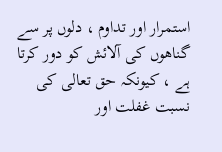استمرار اور تداوم ، دلوں پر سے گناھوں کی آلائش کو دور کرتا ہے ، کیونکہ حق تعالی کی نسبت غفلت اور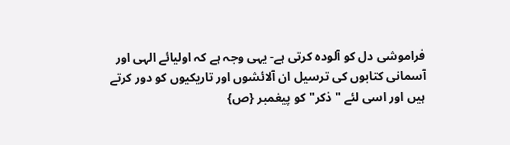فراموشی دل کو آلودہ کرتی ہے- یہی وجہ ہے کہ اولیائے الہی اور آسمانی کتابوں کی ترسیل ان آلائشوں اور تاریکیوں کو دور کرتے ہیں اور اسی لئے " ذکر" کو پیغمبر {ص}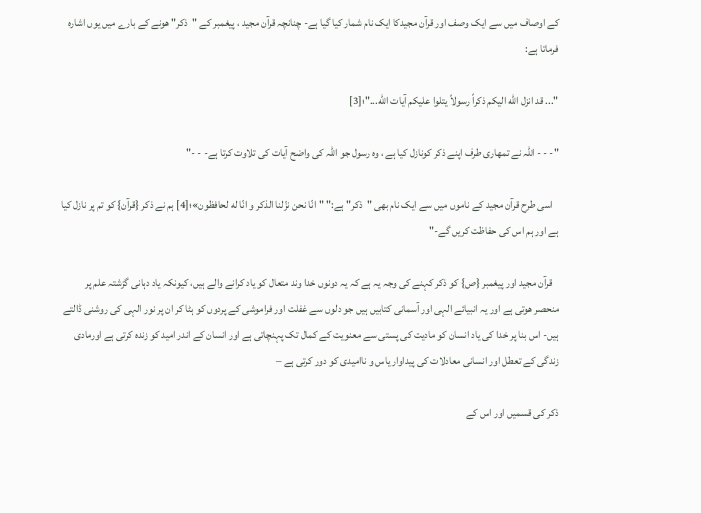کے اوصاف میں سے ایک وصف اور قرآن مجیدکا ایک نام شمار کیا گیا ہے- چنانچہ قرآن مجید ، پیغمبر کے "ذکر" ھونے کے بارے میں یوں اشارہ فرماتا ہے:

"... قد انزل الله اليكم ذكراً رسولاً يتلوا عليكم آيات الله..."؛[3]

"- - - اللہ نے تمھاری طرف اپنے ذکر کونازل کیا ہے ، وہ رسول جو اللہ کی واضح آیات کی تلاوت کرتا ہے- - -"

   اسی طرح قرآن مجید کے ناموں میں سے ایک نام بھی "ذکر" ہے:" "انّا نحن نزّلنا الذكر و انّا له لحافظون»؛[4] ہم نے ذکر {قرآن} کو تم پر نازل کیا ہے اور ہم اس کی حفاظت کریں گے-"

   قرآن مجید اور پیغمبر {ص} کو ذکر کہنے کی وجہ یہ ہے کہ یہ دونوں خدا وند متعال کو یاد کرانے والے ہیں، کیونکہ یاد دہانی گزشتہ علم پر منحصر ھوتی ہے اور یہ انبیائے الہی اور آسمانی کتابیں ہیں جو دلوں سے غفلت اور فراموشی کے پردوں کو ہٹا کر ان پر نور الہی کی روشنی ڈالتے ہیں- اس بنا پر خدا کی یاد انسان کو مادیت کی پستی سے معنویت کے کمال تک پہنچاتی ہے اور انسان کے اندر امید کو زندہ کرتی ہے اورمادی زندگی کے تعطل اور انسانی معادلات کی پیداوار یاس و ناامیدی کو دور کرتی ہے –

ذکر کی قسمیں اور اس کے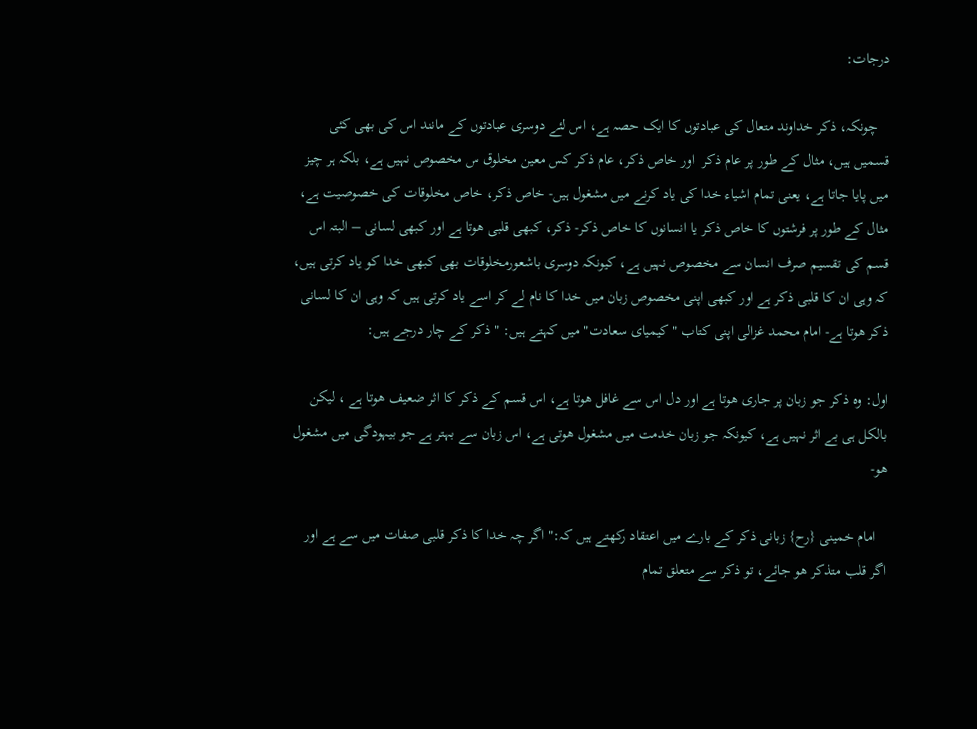درجات:

   چونکہ، ذکر خداوند متعال کی عبادتوں کا ایک حصہ ہے، اس لئے دوسری عبادتوں کے مانند اس کی بھی کئی قسمیں ہیں، مثال کے طور پر عام ذکر  اور خاص ذکر، عام ذکر کس معین مخلوق س مخصوص نہیں ہے، بلکہ ہر چیز میں پایا جاتا ہے، یعنی تمام اشیاء خدا کی یاد کرنے میں مشغول ہیں- خاص ذکر، خاص مخلوقات کی خصوصیت ہے، مثال کے طور پر فرشتوں کا خاص ذکر یا انسانوں کا خاص ذکر- ذکر، کبھی قلبی ھوتا ہے اور کبھی لسانی – البتہ اس قسم کی تقسیم صرف انسان سے مخصوص نہیں ہے، کیونکہ دوسری باشعورمخلوقات بھی کبھی خدا کو یاد کرتی ہیں، کہ وہی ان کا قلبی ذکر ہے اور کبھی اپنی مخصوص زبان میں خدا کا نام لے کر اسے یاد کرتی ہیں کہ وہی ان کا لسانی ذکر ھوتا ہے- امام محمد غزالی اپنی کتاب " کیمیای سعادت" میں کہتے ہیں: " ذکر کے چار درجے ہیں:

اول: وہ ذکر جو زبان پر جاری ھوتا ہے اور دل اس سے غافل ھوتا ہے، اس قسم کے ذکر کا اثر ضعیف ھوتا ہے ، لیکن بالکل ہی بے اثر نہیں ہے، کیونکہ جو زبان خدمت میں مشغول ھوتی ہے، اس زبان سے بہتر ہے جو بیہودگی میں مشغول ھو-

   امام خمینی {رح} زبانی ذکر کے بارے میں اعتقاد رکھتے ہیں کہ:" اگر چہ خدا کا ذکر قلبی صفات میں سے ہے اور اگر قلب متذکر ھو جائے، تو ذکر سے متعلق تمام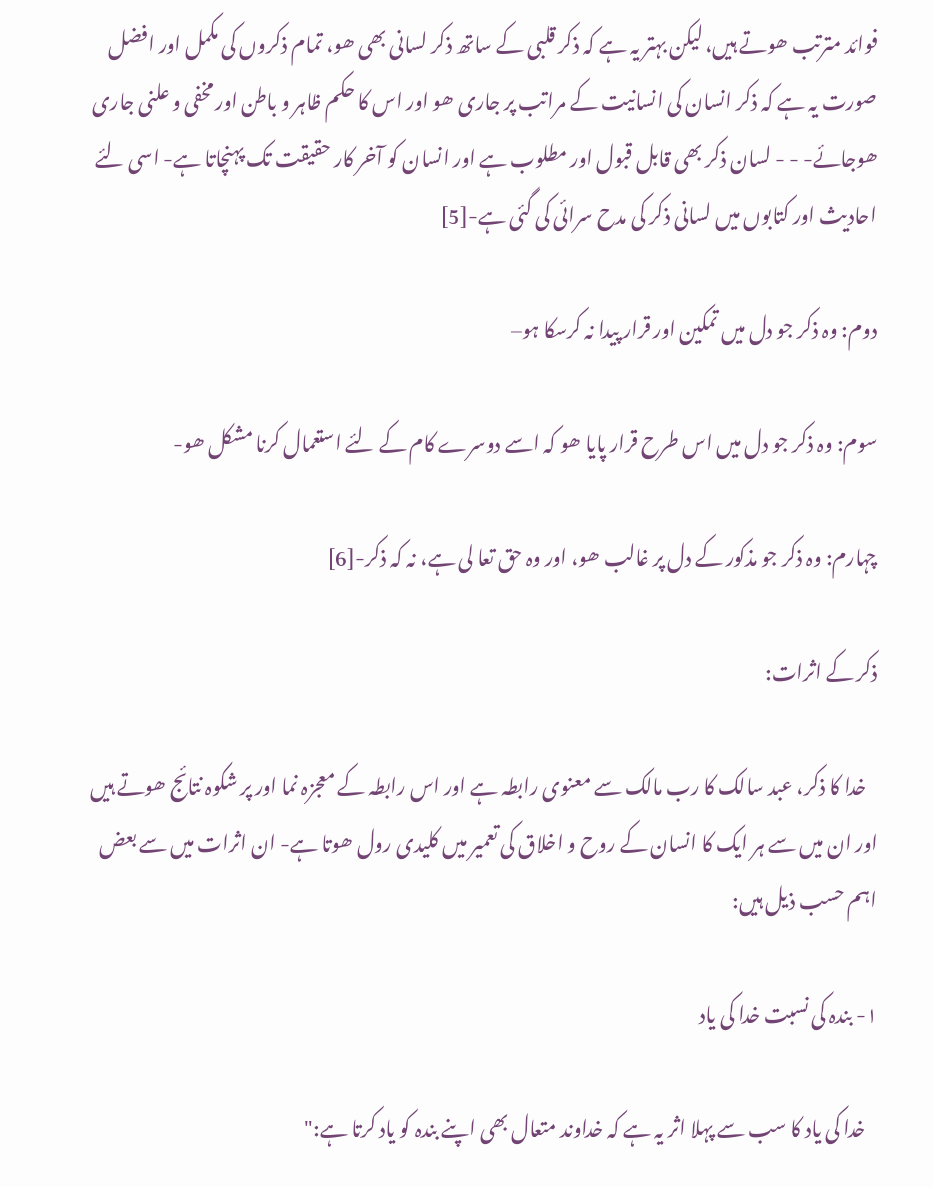فوائد مترتب ھوتے ہیں، لیکن بہتر یہ ہے کہ ذکر قلبی کے ساتھ ذکر لسانی بھی ھو، تمام ذکروں کی مکمل اور افضل صورت یہ ہے کہ ذکر انسان کی انسانیت کے مراتب پر جاری ھو اور اس کا حکم ظاہر و باطن اور مخفی و علنی جاری ھوجائے- - - لسان ذکر بھی قابل قبول اور مطلوب ہے اور انسان کو آخر کار حقیقت تک پہنچاتا ہے- اسی لئے احادیث اور کتابوں میں لسانی ذکر کی مدح سرائی کی گئی ہے-[5]

دوم: وہ ذکر جو دل میں تمکین اور قرار پیدا نہ کرسکا ہو–

سوم: وہ ذکر جو دل میں اس طرح قرار پایا ھو کہ اسے دوسرے کام کے لئے استعمال کرنا مشکل ھو-

چہارم: وہ ذکر جو مذکور کے دل پر غالب ھو، اور وہ حق تعا لی ہے، نہ کہ ذکر-[6]

ذکر کے اثرات:

   خدا کا ذکر، عبد سالک کا رب مالک سے معنوی رابطہ ہے اور اس رابطہ کے معجزہ نما اور پر شکوہ نتائج ھوتے ہیں اور ان میں سے ہر ایک کا انسان کے روح و اخلاق کی تعمیر میں کلیدی رول ھوتا ہے- ان اثرات میں سے بعض اہم حسب ذیل ہیں:

۱- بندہ کی نسبت خدا کی یاد

   خدا کی یاد کا سب سے پہلا اثر یہ ہے کہ خداوند متعال بھی اپنے بندہ کو یاد کرتا ہے:"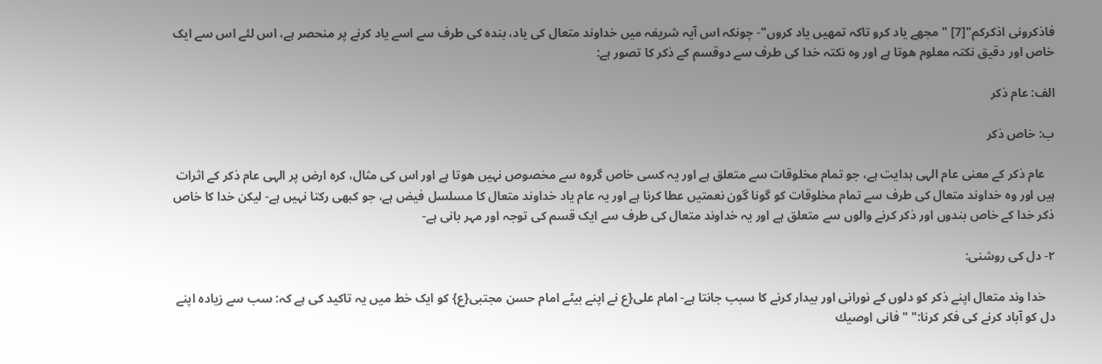فاذکرونی اذکرکم"[7] " مجھے یاد کرو تاکہ تمھیں یاد کروں"- چونکہ اس آیہ شریفہ میں خداوند متعال کی یاد، بندہ کی طرف سے اسے یاد کرنے پر منحصر ہے، اس لئے اس سے ایک خاص اور دقیق نکتہ معلوم ھوتا ہے اور وہ نکتہ خدا کی طرف سے دوقسم کے ذکر کا تصور ہے:

الف: عام ذکر

ب: خاص ذکر

   عام ذکر کے معنی عام الہی ہدایت ہے، جو تمام مخلوقات سے متعلق ہے اور یہ کسی خاص گروہ سے مخصوص نہیں ھوتا ہے اور اس کی مثال، کرہ ارض پر الہی عام ذکر کے اثرات ہیں اور وہ خداوند متعال کی طرف سے تمام مخلوقات کو گونا گون نعمتیں عطا کرنا ہے اور یہ عام یاد خداوند متعال کا مسلسل فیض ہے، جو کبھی رکتا نہیں ہے- لیکن خدا کا خاص ذکر خدا کے خاص بندوں اور ذکر کرنے والوں سے متعلق ہے اور یہ خداوند متعال کی طرف سے ایک قسم کی توجہ اور مہر بانی ہے-

۲- دل کی روشنی:

   خدا وند متعال اپنے ذکر کو دلوں کے نورانی اور بیدار کرنے کا سبب جانتا ہے- امام علی{ع نے اپنے بیٹے امام حسن مجتبی{ع} کو ایک خط میں یہ تاکید کی ہے کہ: سب سے زیادہ اپنے دل کو آباد کرنے کی فکر کرنا:" "فانى اوصيك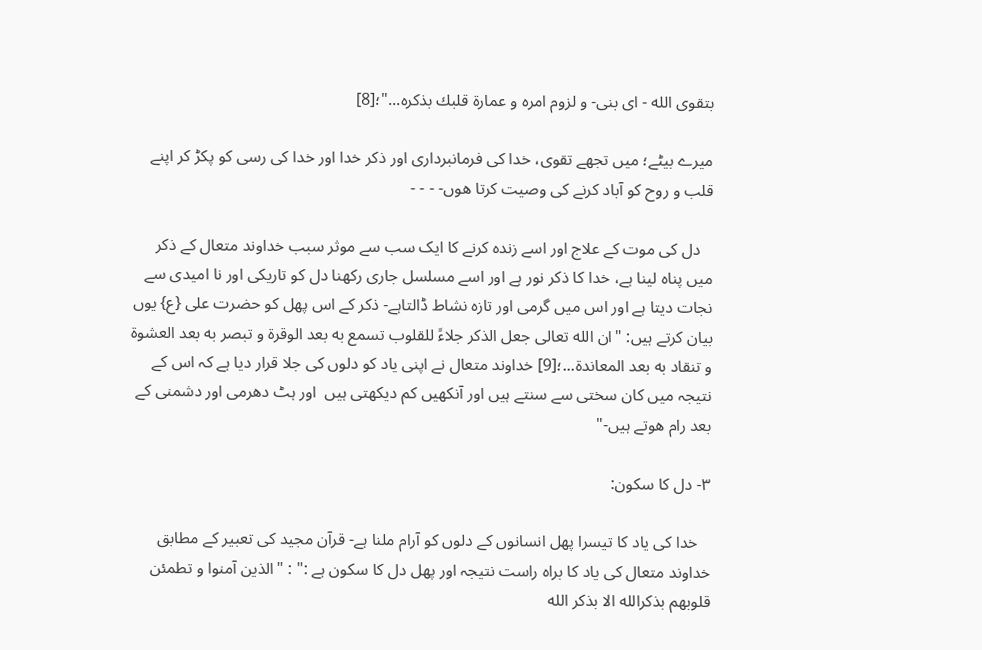بتقوى الله - اى بنى- و لزوم امره و عمارة قلبك بذكره..."؛[8]

میرے بیٹے؛ میں تجھے تقوی، خدا کی فرمانبرداری اور ذکر خدا اور خدا کی رسی کو پکڑ کر اپنے قلب و روح کو آباد کرنے کی وصیت کرتا ھوں- - - -

   دل کی موت کے علاج اور اسے زندہ کرنے کا ایک سب سے موثر سبب خداوند متعال کے ذکر میں پناہ لینا ہے، خدا کا ذکر نور ہے اور اسے مسلسل جاری رکھنا دل کو تاریکی اور نا امیدی سے نجات دیتا ہے اور اس میں گرمی اور تازہ نشاط ڈالتاہے- ذکر کے اس پھل کو حضرت علی {ع} یوں بیان کرتے ہیں: "ان الله تعالى جعل الذكر جلاءً للقلوب تسمع به بعد الوقرة و تبصر به بعد العشوة و تنقاد به بعد المعاندة...؛[9] خداوند متعال نے اپنی یاد کو دلوں کی جلا قرار دیا ہے کہ اس کے نتیجہ میں کان سختی سے سنتے ہیں اور آنکھیں کم دیکھتی ہیں  اور ہٹ دھرمی اور دشمنی کے بعد رام ھوتے ہیں-"

۳- دل کا سکون:

   خدا کی یاد کا تیسرا پھل انسانوں کے دلوں کو آرام ملنا ہے- قرآن مجید کی تعبیر کے مطابق خداوند متعال کی یاد کا براہ راست نتیجہ اور پھل دل کا سکون ہے :" : "الذين آمنوا و تطمئن قلوبهم بذكرالله الا بذكر الله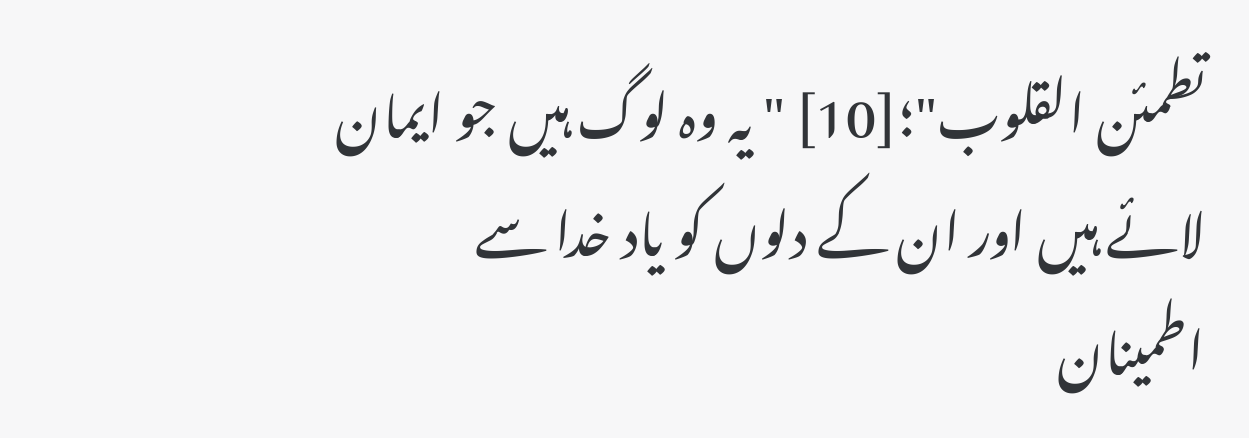تطمئن القلوب"؛[10] " یہ وہ لوگ ہیں جو ایمان لائے ہیں اور ان کے دلوں کو یاد خدا سے اطمینان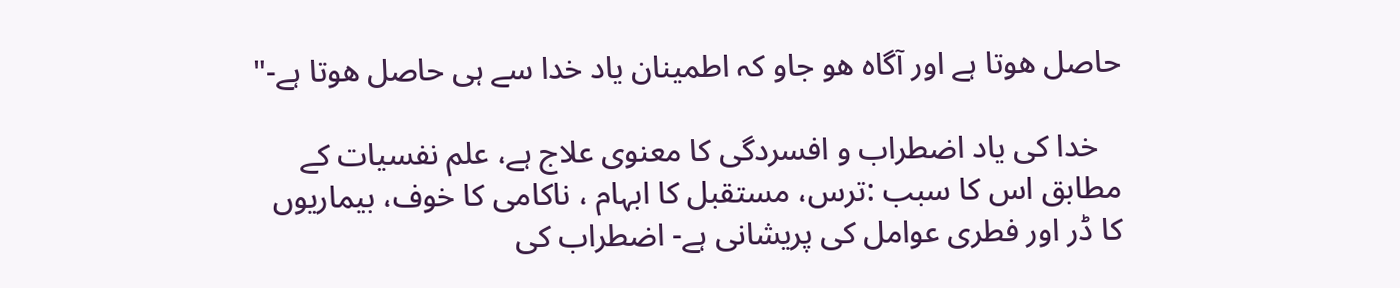حاصل ھوتا ہے اور آگاہ ھو جاو کہ اطمینان یاد خدا سے ہی حاصل ھوتا ہے-"

   خدا کی یاد اضطراب و افسردگی کا معنوی علاج ہے، علم نفسیات کے مطابق اس کا سبب :ترس، مستقبل کا ابہام ، ناکامی کا خوف، بیماریوں کا ڈر اور فطری عوامل کی پریشانی ہے- اضطراب کی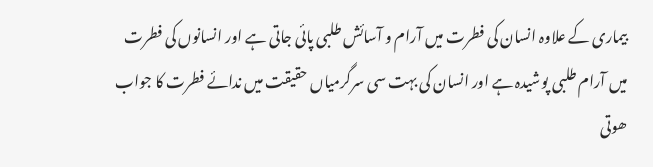بیماری کے علاوہ انسان کی فطرت میں آرام و آسائش طلبی پائی جاتی ہے اور انسانوں کی فطرت میں آرام طلبی پوشیدہ ہے اور انسان کی بہت سی سرگرمیاں حقیقت میں ندائے فطرت کا جواب ھوتی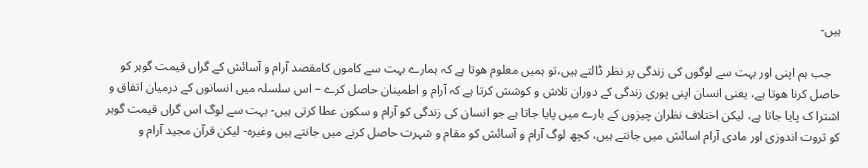ہیں-

   جب ہم اپنی اور بہت سے لوگوں کی زندگی پر نظر ڈالتے ہیں،تو ہمیں معلوم ھوتا ہے کہ ہمارے بہت سے کاموں کامقصد آرام و آسائش کے گراں قیمت گوہر کو حاصل کرنا ھوتا ہے، یعنی انسان اپنی پوری زندگی کے دوران تلاش و کوشش کرتا ہے کہ آرام و اطمینان حاصل کرے – اس سلسلہ میں انسانوں کے درمیان اتفاق و اشترا ک پایا جاتا ہے، لیکن اختلاف نظران چیزوں کے بارے میں پایا جاتا ہے جو انسان کی زندگی کو آرام و سکون عطا کرتی ہیں- بہت سے لوگ اس گراں قیمت گوہر کو ثروت اندوزی اور مادی آرام اسائش میں جانتے ہیں، کچھ لوگ آرام و آسائش کو مقام و شہرت حاصل کرنے میں جانتے ہیں وغیرہ- لیکن قرآن مجید آرام و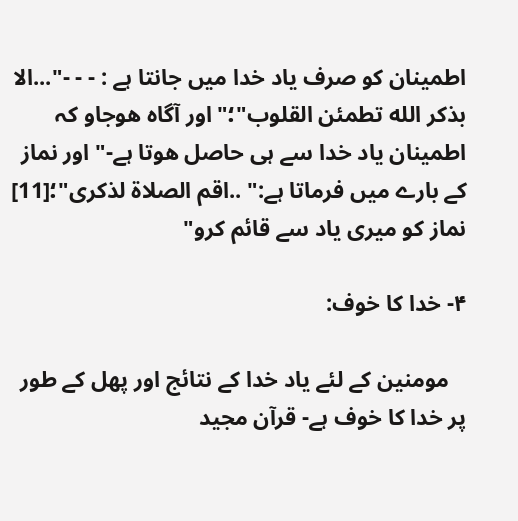اطمینان کو صرف یاد خدا میں جانتا ہے : - - -"...الا بذكر الله تطمئن القلوب"؛" اور آگاہ ھوجاو کہ اطمینان یاد خدا سے ہی حاصل ھوتا ہے-" اور نماز کے بارے میں فرماتا ہے:" ..اقم الصلاة لذكرى"؛[11] نماز کو میری یاد سے قائم کرو"

۴- خدا کا خوف:

   مومنین کے لئے یاد خدا کے نتائج اور پھل کے طور پر خدا کا خوف ہے- قرآن مجید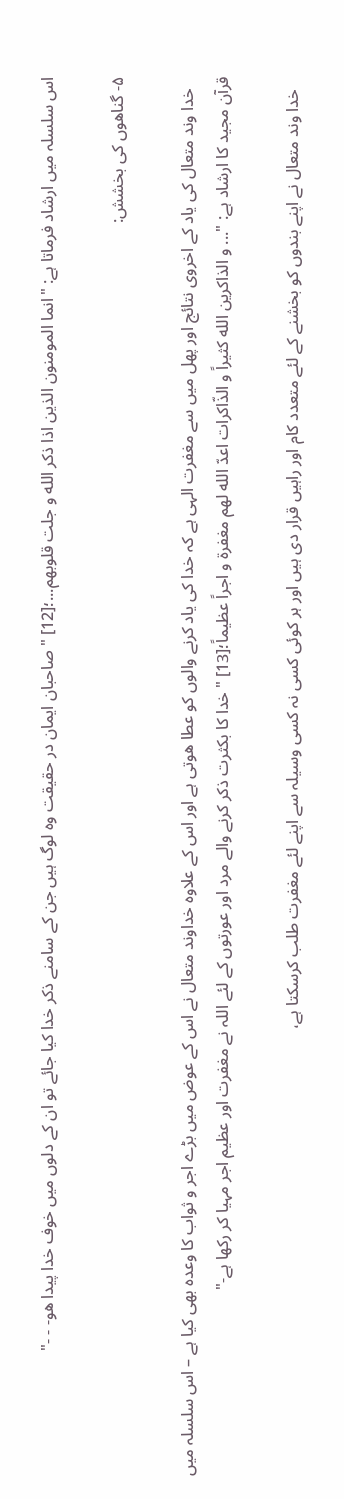اس سلسلہ میں ارشاد فرماتا ہے: "انما المومنون الذين اذا ذكر الله و جلت قلوبهم...؛[12] " صاحبان ایمان در حقیقت وہ لوگ ہیں جن کے سامنے ذکر خدا کیا جائے تو ان کے دلوں میں خوف خدا پیدا ھو- - -"

۵- گناھوں کی بخشش:

   خدا وند متعال کی یاد کے اخروی نتائج اور پھل میں سے مغفرت الہی ہے کہ خدا کی یاد کرنے والوں کو عطا ھوتی ہے اور اس کے علاوہ خداوند متعال نے اس کے عوض میں بڑے اجر و ثواب کا وعدہ بھی کیا ہے – اس سلسلہ میں قرآن مجید کا ارشاد ہے: "... و الذاكرين الله كثيراً و الذّاكرات اعدّ الله لهم مغفرة و اجراً عظيماً؛[13] " خدا کا بکثرت ذکر کرنے والے مرد اور عورتوں کے لئے اللہ نے مغفرت اور عظیم اجر مہیا کر رکھا ہے-"

   خدا وند متعال نے اپنے بندوں کو بخشنے کے لئے متعدد کام اور راہیں قرار دی ہیں اور ہر کوئی کسی نہ کسی وسیلہ سے اپنے لئے مغفرت طلب کرسکتا ہے،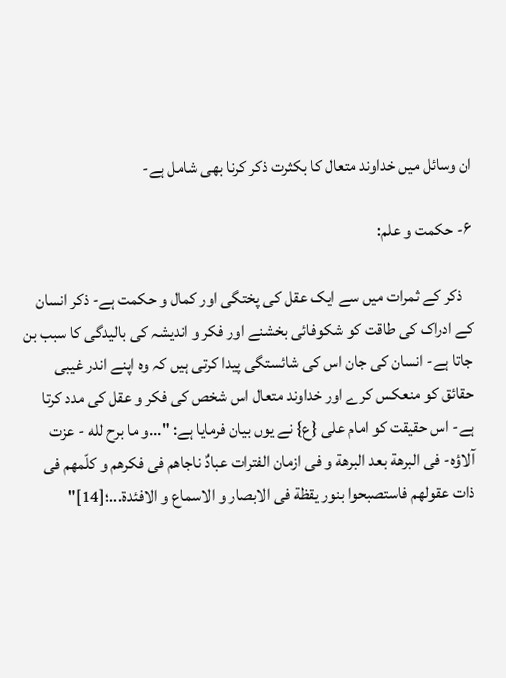ان وسائل میں خداوند متعال کا بکثرت ذکر کرنا بھی شامل ہے-

۶- حکمت و علم:

   ذکر کے ثمرات میں سے ایک عقل کی پختگی اور کمال و حکمت ہے- ذکر انسان کے ادراک کی طاقت کو شکوفائی بخشنے اور فکر و اندیشہ کی بالیدگی کا سبب بن جاتا ہے- انسان کی جان اس کی شائستگی پیدا کرتی ہیں کہ وہ اپنے اندر غیبی حقائق کو منعکس کرے اور خداوند متعال اس شخص کی فکر و عقل کی مدد کرتا ہے- اس حقیقت کو امام علی {ع} نے یوں بیان فرمایا ہے: "...و ما برح لله - عزت آلاؤه- فى البرهة بعد البرهة و فى ازمان الفترات عبادٌ ناجاهم فى فكرهم و كلّمهم فى ذات عقولهم فاستصبحوا بنور يقظة فى الابصار و الاسماع و الافئدة...؛[14]"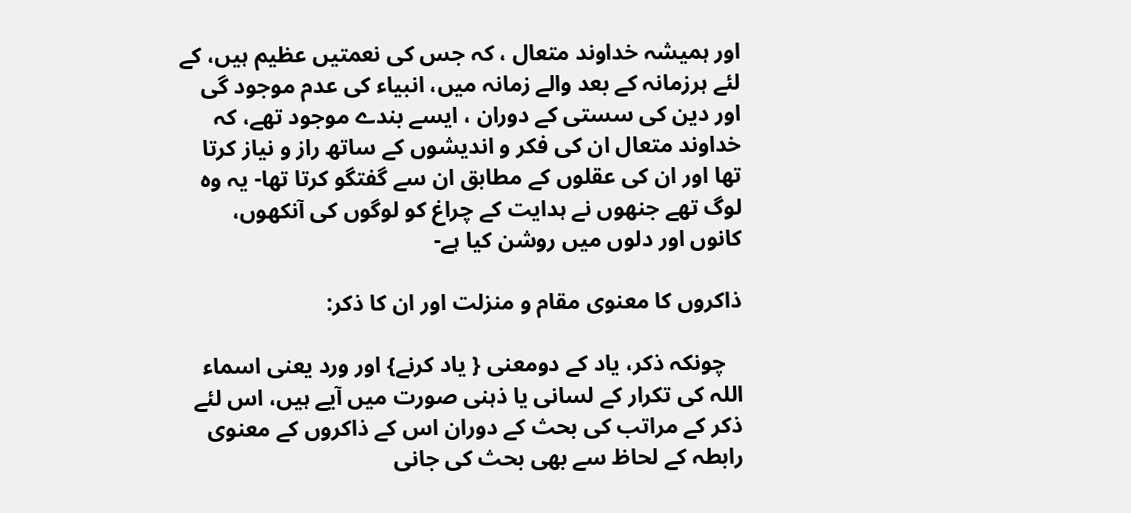اور ہمیشہ خداوند متعال ، کہ جس کی نعمتیں عظیم ہیں، کے لئے ہرزمانہ کے بعد والے زمانہ میں، انبیاء کی عدم موجود گی اور دین کی سستی کے دوران ، ایسے بندے موجود تھے، کہ خداوند متعال ان کی فکر و اندیشوں کے ساتھ راز و نیاز کرتا تھا اور ان کی عقلوں کے مطابق ان سے گفتگو کرتا تھا- یہ وہ لوگ تھے جنھوں نے ہدایت کے چراغ کو لوگوں کی آنکھوں، کانوں اور دلوں میں روشن کیا ہے-

ذاکروں کا معنوی مقام و منزلت اور ان کا ذکر:

   چونکہ ذکر، یاد کے دومعنی { یاد کرنے} اور ورد یعنی اسماء اللہ کی تکرار کے لسانی یا ذہنی صورت میں آیے ہیں، اس لئے ذکر کے مراتب کی بحث کے دوران اس کے ذاکروں کے معنوی رابطہ کے لحاظ سے بھی بحث کی جانی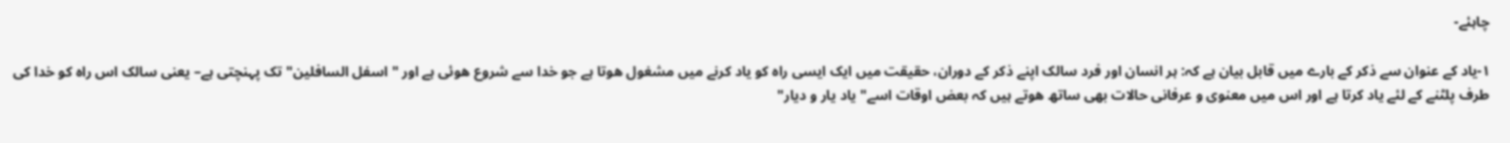چاہئے-

۱-یاد کے عنوان سے ذکر کے بارے میں قابل بیان ہے کہ: ہر انسان اور فرد سالک اپنے ذکر کے دوران، حقیقت میں ایک ایسی راہ کو یاد کرنے میں مشغول ھوتا ہے جو خدا سے شروع ھوئی ہے اور " اسفل السافلین" تک پہنچتی ہے– یعنی سالک اس راہ کو خدا کی طرف پلٹنے کے لئے یاد کرتا ہے اور اس میں معنوی و عرفانی حالات بھی ساتھ ھوتے ہیں کہ بعض اوقات اسے" یاد یار و دیار"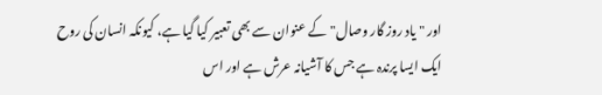اور " یاد روز گار وصال" کے عنوان سے بھی تعبیر کیا گیا ہے، کیونکہ انسان کی روح ایک ایسا پرندہ ہے جس کا آشیانہ عرش ہے اور اس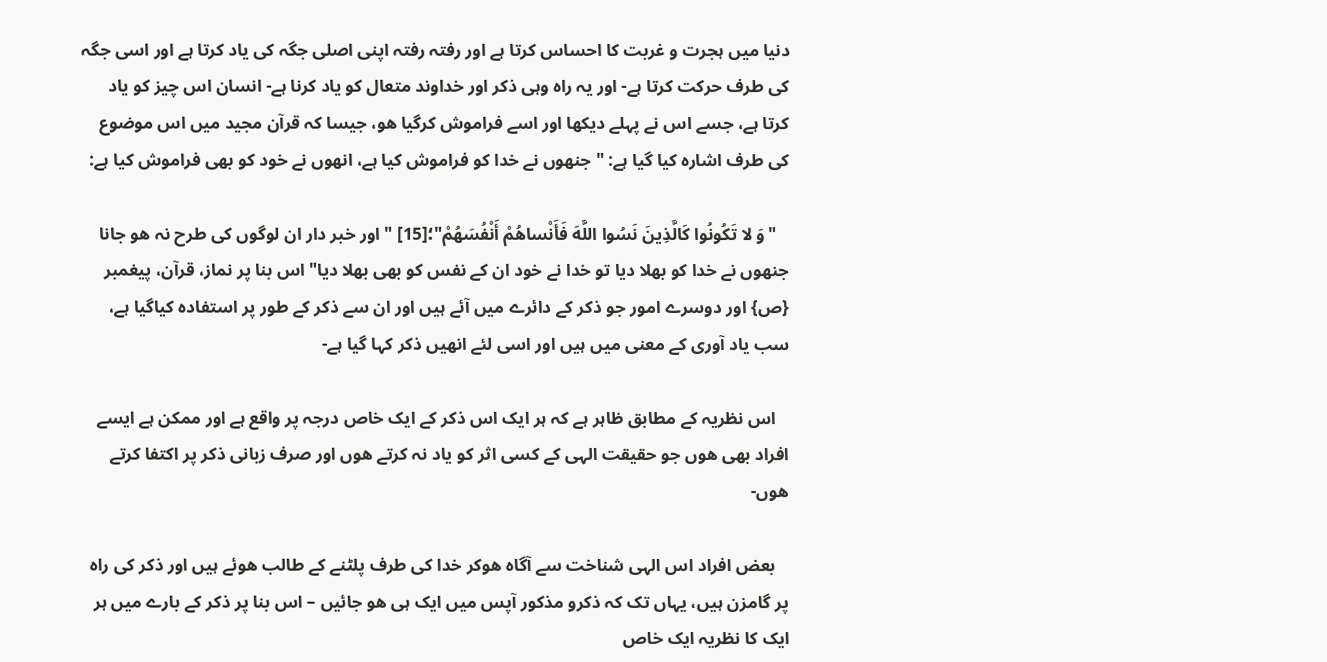دنیا میں ہجرت و غربت کا احساس کرتا ہے اور رفتہ رفتہ اپنی اصلی جگہ کی یاد کرتا ہے اور اسی جگہ کی طرف حرکت کرتا ہے- اور یہ راہ وہی ذکر اور خداوند متعال کو یاد کرنا ہے- انسان اس چیز کو یاد کرتا ہے، جسے اس نے پہلے دیکھا اور اسے فراموش کرگیا ھو، جیسا کہ قرآن مجید میں اس موضوع کی طرف اشارہ کیا گیا ہے: " جنھوں نے خدا کو فراموش کیا ہے، انھوں نے خود کو بھی فراموش کیا ہے:

   "وَ لا تَكُونُوا كَالَّذِينَ نَسُوا اللَّهَ فَأَنْساهُمْ أَنْفُسَهُمْ"؛[15] " اور خبر دار ان لوگوں کی طرح نہ ھو جانا جنھوں نے خدا کو بھلا دیا تو خدا نے خود ان کے نفس کو بھی بھلا دیا" اس بنا پر نماز، قرآن، پیغمبر {ص} اور دوسرے امور جو ذکر کے دائرے میں آئے ہیں اور ان سے ذکر کے طور پر استفادہ کیاگیا ہے، سب یاد آوری کے معنی میں ہیں اور اسی لئے انھیں ذکر کہا گیا ہے-

   اس نظریہ کے مطابق ظاہر ہے کہ ہر ایک اس ذکر کے ایک خاص درجہ پر واقع ہے اور ممکن ہے ایسے افراد بھی ھوں جو حقیقت الہی کے کسی اثر کو یاد نہ کرتے ھوں اور صرف زبانی ذکر پر اکتفا کرتے ھوں-

   بعض افراد اس الہی شناخت سے آگاہ ھوکر خدا کی طرف پلٹنے کے طالب ھوئے ہیں اور ذکر کی راہ پر گامزن ہیں، یہاں تک کہ ذکرو مذکور آپس میں ایک ہی ھو جائیں – اس بنا پر ذکر کے بارے میں ہر ایک کا نظریہ ایک خاص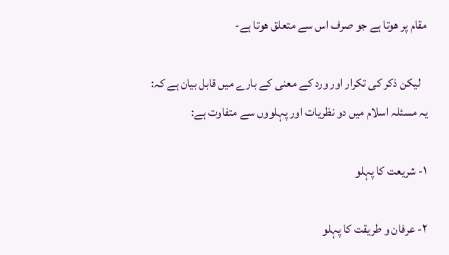مقام پر ھوتا ہے جو صرف اس سے متعلق ھوتا ہے-

   لیکن ذکر کی تکرار اور ورد کے معنی کے بارے میں قابل بیان ہے کہ: یہ مسئلہ اسلام میں دو نظریات اور پہلووں سے متفاوت ہے:

۱- شریعت کا پہلو

۲- عرفان و طریقت کا پہلو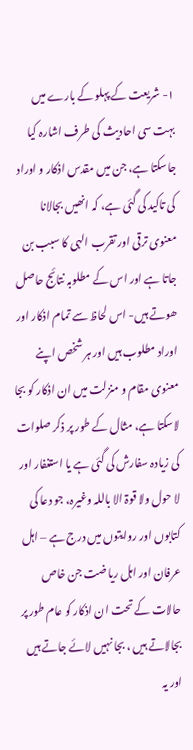۱- شریعت کے پہلو کے بارے میں بہت سی احادیث کی طرف اشارہ کیا جاسکتا ہے، جن میں مقدس اذکار و اوراد کی تاکید کی گئی ہے، کہ انھیں بجالانا معنوی ترقی اور تقرب الہی کا سبب بن جاتا ہے اور اس کے مطلوبہ نتائج حاصل ھوتے ہیں- اس لحاظ سے تمام اذکار اور اوراد مطلوب ہیں اور ہر شخص اپنے معنوی مقام و منزلت میں ان اذکار کو بجا لاسکتا ہے، مثال کے طور پر ذکر صلوات کی زیادہ سفارش کی گئی ہے یا استغفار اور لا حول ولا قوۃ الا باللہ وغیرہ، جو دعا کی کتابوں اور روایتوں میں درج ہے – اہل عرفان اور اہل ریاضت جن خاص حالات کے تحت ان اذکار کو عام طور پر بجالاتے ہیں ، بجا نہیں لائے جاتے ہیں اور یہ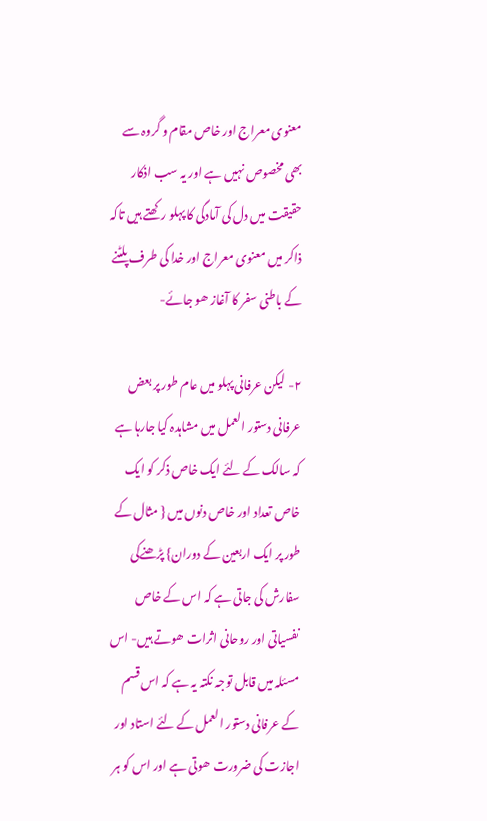معنوی معراج اور خاص مقام و گروہ سے بھی مخصوص نہیں ہے اور یہ سب اذکار حقیقت میں دل کی آمادگی کا پہلو رکھتے ہیں تاکہ ذاکر میں معنوی معراج اور خدا کی طرف پلٹنے کے باطنی سفر کا آغاز ھو جائے-

۲- لیکن عرفانی پہلو میں عام طور پر بعض عرفانی دستور العمل میں مشاہدہ کیا جارہا ہے کہ سالک کے لئے ایک خاص ذکر کو ایک خاص تعداد اور خاص دنوں میں { مثال کے طور پر ایک اربعین کے دوران} پڑھنےکی سفارش کی جاتی ہے کہ اس کے خاص نفسیاتی اور روحانی اثرات ھوتے ہیں- اس مسئلہ میں قابل توجہ نکتہ یہ ہے کہ اس قسم کے عرفانی دستور العمل کے لئے استاد اور اجازت کی ضرورت ھوتی ہے اور اس کو ہر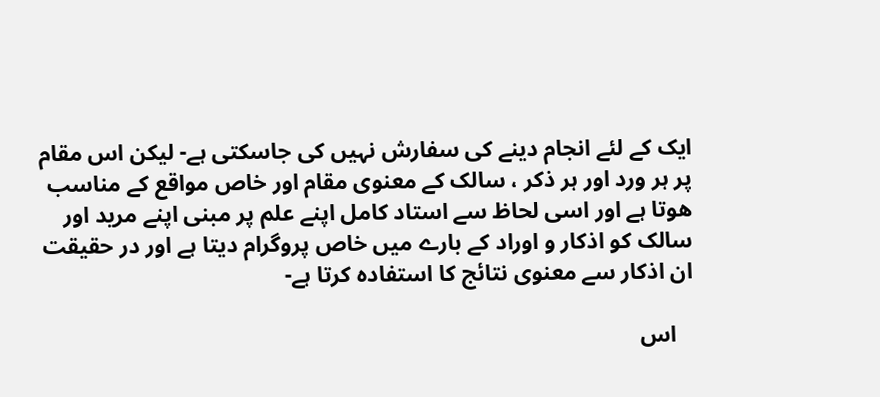ایک کے لئے انجام دینے کی سفارش نہیں کی جاسکتی ہے- لیکن اس مقام پر ہر ورد اور ہر ذکر ، سالک کے معنوی مقام اور خاص مواقع کے مناسب ھوتا ہے اور اسی لحاظ سے استاد کامل اپنے علم پر مبنی اپنے مرید اور سالک کو اذکار و اوراد کے بارے میں خاص پروگرام دیتا ہے اور در حقیقت ان اذکار سے معنوی نتائج کا استفادہ کرتا ہے-

   اس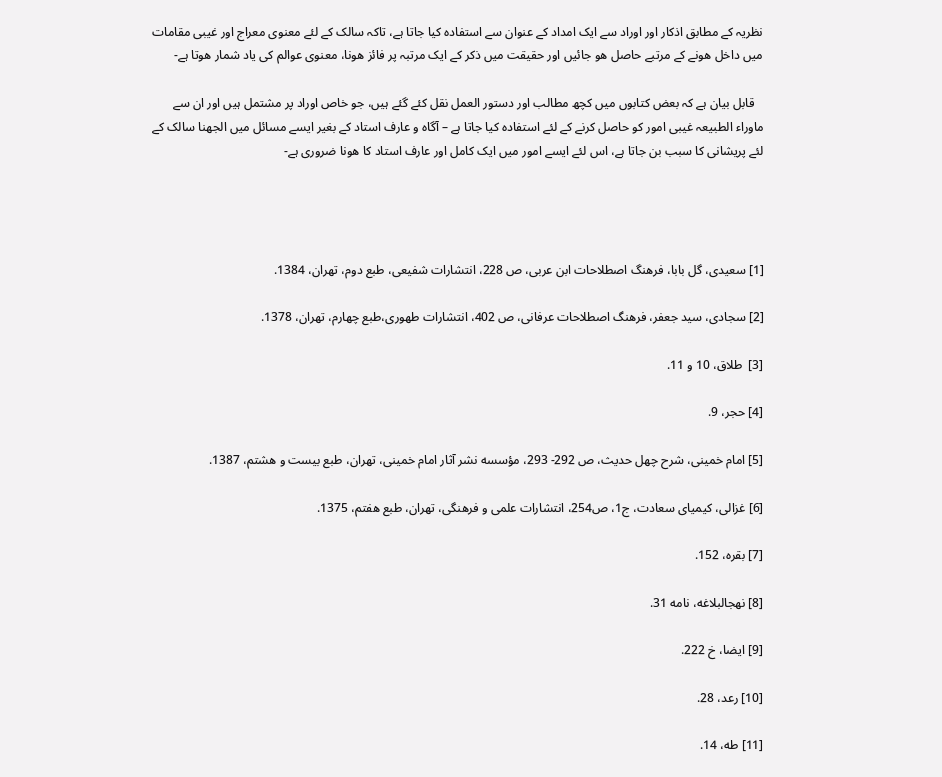نظریہ کے مطابق اذکار اور اوراد سے ایک امداد کے عنوان سے استفادہ کیا جاتا ہے، تاکہ سالک کے لئے معنوی معراج اور غیبی مقامات میں داخل ھونے کے مرتبے حاصل ھو جائیں اور حقیقت میں ذکر کے ایک مرتبہ پر فائز ھونا، معنوی عوالم کی یاد شمار ھوتا ہے-

   قابل بیان ہے کہ بعض کتابوں میں کچھ مطالب اور دستور العمل نقل کئے گئے ہیں، جو خاص اوراد پر مشتمل ہیں اور ان سے ماوراء الطبیعہ غیبی امور کو حاصل کرنے کے لئے استفادہ کیا جاتا ہے – آگاہ و عارف استاد کے بغیر ایسے مسائل میں الجھنا سالک کے لئے پریشانی کا سبب بن جاتا ہے، اس لئے ایسے امور میں ایک کامل اور عارف استاد کا ھونا ضروری ہے-




[1] سعیدی، گل بابا، فرهنگ اصطلاحات ابن عربی، ص 228، انتشارات شفیعی، طبع دوم، تهران، 1384.

[2] سجادی، سید جعفر، فرهنگ اصطلاحات عرفانی، ص 402، انتشارات طهوری،طبع چهارم، تهران، 1378.

[3]  طلاق، 10 و 11.

[4] حجر، 9.

[5] امام خمینی، شرح چهل حدیث، ص 292- 293، مؤسسه نشر آثار امام خمینی، تهران، طبع بیست و هشتم، 1387.

[6] غزالی، کیمیای سعادت، ج1، ص254، انتشارات علمی و فرهنگی، تهران، طبع هفتم، 1375.

[7] بقره، 152.

[8] نهجالبلاغه، نامه 31.

[9] ایضا، خ 222.

[10] رعد، 28.

[11] طه، 14.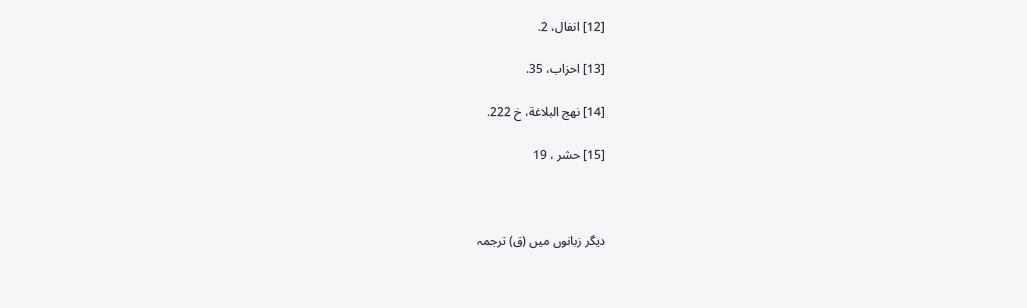[12] انفال، 2.

[13] احزاب، 35.

[14] نهج البلاغة، خ 222.

[15] حشر ، 19



دیگر زبانوں میں (ق) ترجمہ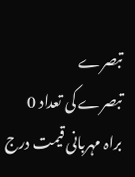تبصرے
تبصرے کی تعداد 0
براہ مہربانی قیمت درج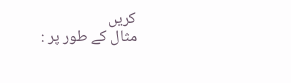کریں
مثال کے طور پر :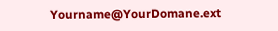Yourname@YourDomane.ext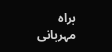براہ مہربانی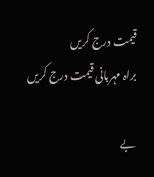قیمت درج کریں
براہ مہربانی قیمت درج کریں

بے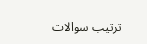ترتیب سوالات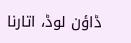ڈاؤن لوڈ، اتارنا